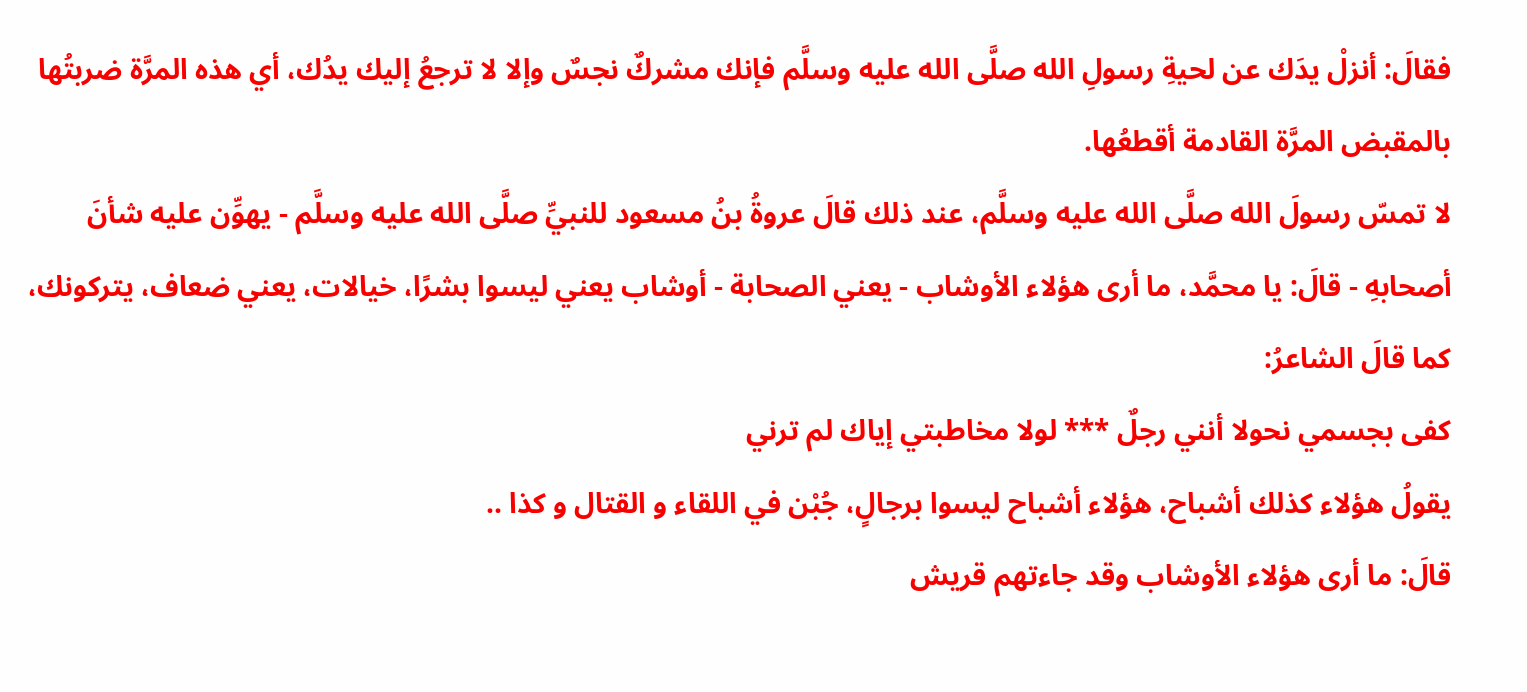فقالَ: أنزلْ يدَك عن لحيةِ رسولِ الله صلَّى الله عليه وسلَّم فإنك مشركٌ نجسٌ وإلا لا ترجعُ إليك يدُك، أي هذه المرَّة ضربتُها بالمقبض المرَّة القادمة أقطعُها.
لا تمسّ رسولَ الله صلَّى الله عليه وسلَّم، عند ذلك قالَ عروةُ بنُ مسعود للنبيِّ صلَّى الله عليه وسلَّم - يهوِّن عليه شأنَ أصحابهِ - قالَ: يا محمَّد، ما أرى هؤلاء الأوشاب - يعني الصحابة - أوشاب يعني ليسوا بشرًا، خيالات، يعني ضعاف، يتركونك، كما قالَ الشاعرُ:
كفى بجسمي نحولا أنني رجلٌ *** لولا مخاطبتي إياك لم ترني
يقولُ هؤلاء كذلك أشباح، هؤلاء أشباح ليسوا برجالٍ، جُبْن في اللقاء و القتال و كذا ..
قالَ: ما أرى هؤلاء الأوشاب وقد جاءتهم قريش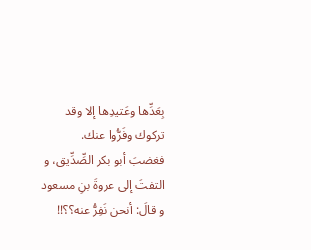بِعَدِّها وعَتيدِها إلا وقد تركوك وفَرُّوا عنك.
فغضبَ أبو بكر الصِّدِّيق، و التفتَ إلى عروةَ بنِ مسعود و قالَ: أنحن نَفِرُّ عنه؟؟!!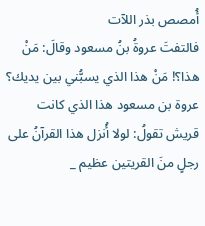أُمصص بذر اللآت
فالتفتَ عروةُ بنُ مسعود وقالَ: مَنْ هذا؟! مَنْ هذا الذي يسبُّني بين يديك؟
عروة بن مسعود هذا الذي كانت قريش تقولُ: لولا أُنزل هذا القرآنُ على رجلٍ منَ القريتين عظيم _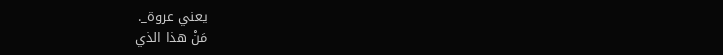يعني عروة_.
مَنْ هذا الذي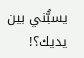يسبُّني بين يديك؟!